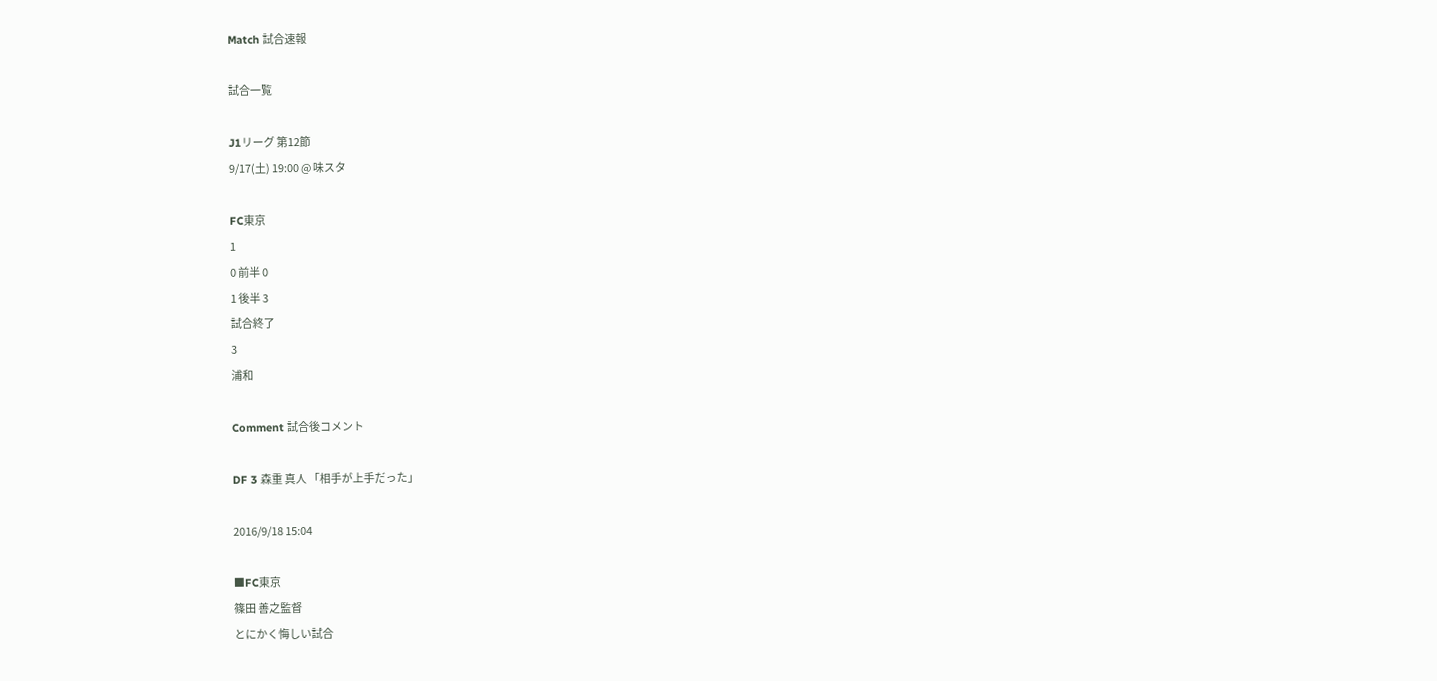Match 試合速報

試合一覧

J1リーグ 第12節
9/17(土) 19:00 @ 味スタ

FC東京
1
0 前半 0
1 後半 3
試合終了
3
浦和

Comment 試合後コメント

DF 3 森重 真人 「相手が上手だった」

2016/9/18 15:04

■FC東京
篠田 善之監督
とにかく悔しい試合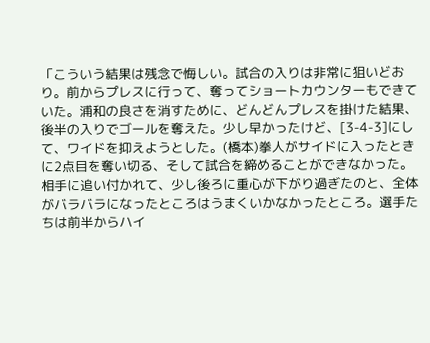「こういう結果は残念で悔しい。試合の入りは非常に狙いどおり。前からプレスに行って、奪ってショートカウンターもできていた。浦和の良さを消すために、どんどんプレスを掛けた結果、後半の入りでゴールを奪えた。少し早かったけど、[3-4-3]にして、ワイドを抑えようとした。(橋本)拳人がサイドに入ったときに2点目を奪い切る、そして試合を締めることができなかった。相手に追い付かれて、少し後ろに重心が下がり過ぎたのと、全体がバラバラになったところはうまくいかなかったところ。選手たちは前半からハイ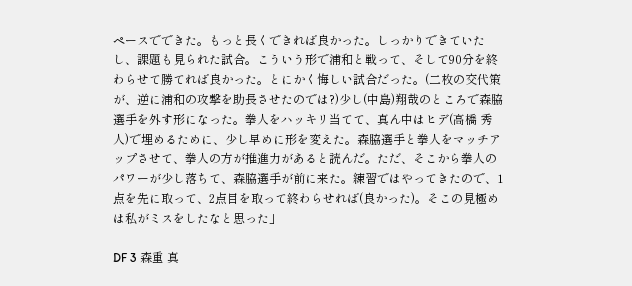ペースでできた。もっと長くできれば良かった。しっかりできていたし、課題も見られた試合。こういう形で浦和と戦って、そして90分を終わらせて勝てれば良かった。とにかく悔しい試合だった。(二枚の交代策が、逆に浦和の攻撃を助長させたのでは?)少し(中島)翔哉のところで森脇選手を外す形になった。拳人をハッキリ当てて、真ん中はヒデ(高橋 秀人)で埋めるために、少し早めに形を変えた。森脇選手と拳人をマッチアップさせて、拳人の方が推進力があると読んだ。ただ、そこから拳人のパワーが少し落ちて、森脇選手が前に来た。練習ではやってきたので、1点を先に取って、2点目を取って終わらせれば(良かった)。そこの見極めは私がミスをしたなと思った」

DF 3 森重 真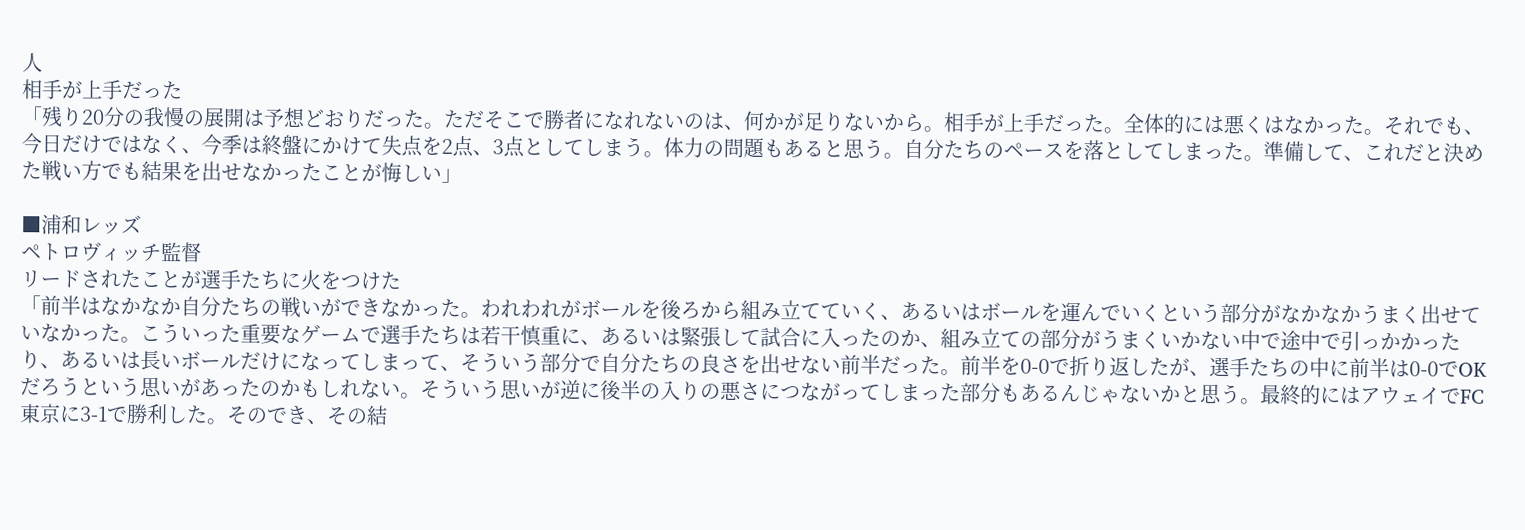人
相手が上手だった
「残り20分の我慢の展開は予想どおりだった。ただそこで勝者になれないのは、何かが足りないから。相手が上手だった。全体的には悪くはなかった。それでも、今日だけではなく、今季は終盤にかけて失点を2点、3点としてしまう。体力の問題もあると思う。自分たちのペースを落としてしまった。準備して、これだと決めた戦い方でも結果を出せなかったことが悔しい」

■浦和レッズ
ペトロヴィッチ監督
リードされたことが選手たちに火をつけた
「前半はなかなか自分たちの戦いができなかった。われわれがボールを後ろから組み立てていく、あるいはボールを運んでいくという部分がなかなかうまく出せていなかった。こういった重要なゲームで選手たちは若干慎重に、あるいは緊張して試合に入ったのか、組み立ての部分がうまくいかない中で途中で引っかかったり、あるいは長いボールだけになってしまって、そういう部分で自分たちの良さを出せない前半だった。前半を0-0で折り返したが、選手たちの中に前半は0-0でOKだろうという思いがあったのかもしれない。そういう思いが逆に後半の入りの悪さにつながってしまった部分もあるんじゃないかと思う。最終的にはアウェイでFC東京に3-1で勝利した。そのでき、その結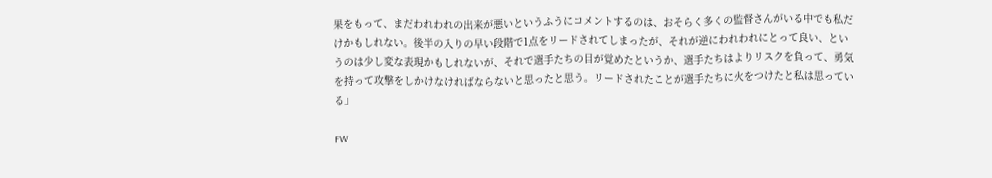果をもって、まだわれわれの出来が悪いというふうにコメントするのは、おそらく多くの監督さんがいる中でも私だけかもしれない。後半の入りの早い段階で1点をリードされてしまったが、それが逆にわれわれにとって良い、というのは少し変な表現かもしれないが、それで選手たちの目が覚めたというか、選手たちはよりリスクを負って、勇気を持って攻撃をしかけなければならないと思ったと思う。リードされたことが選手たちに火をつけたと私は思っている」

FW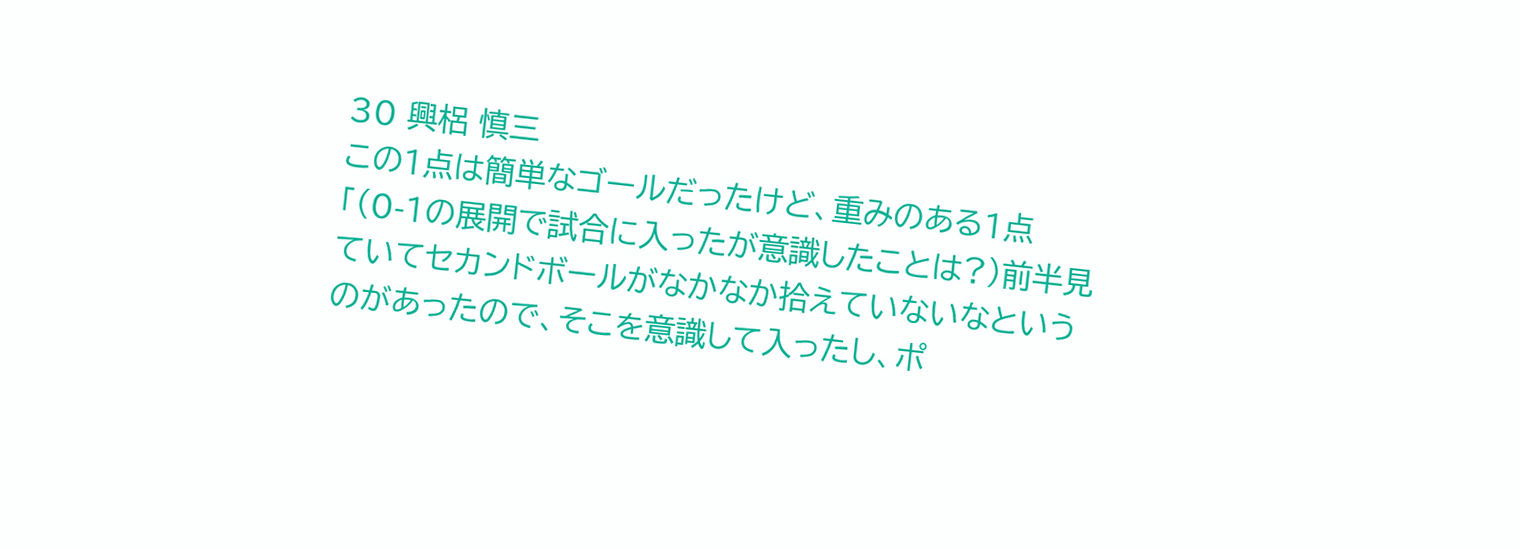30 興梠 慎三
この1点は簡単なゴールだったけど、重みのある1点
「(0-1の展開で試合に入ったが意識したことは?)前半見ていてセカンドボールがなかなか拾えていないなというのがあったので、そこを意識して入ったし、ポ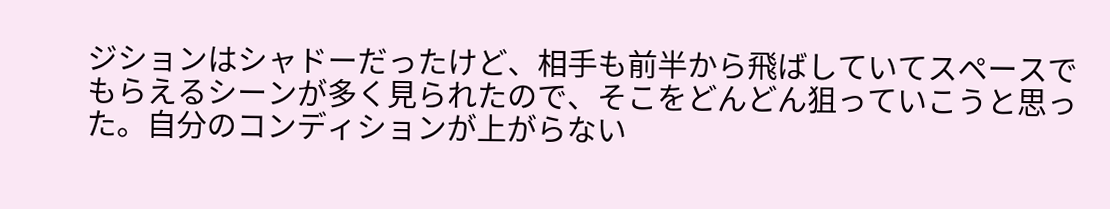ジションはシャドーだったけど、相手も前半から飛ばしていてスペースでもらえるシーンが多く見られたので、そこをどんどん狙っていこうと思った。自分のコンディションが上がらない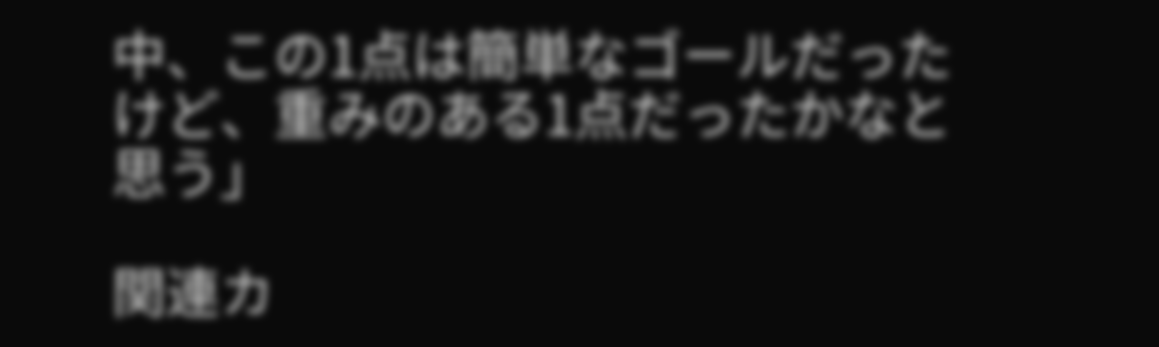中、この1点は簡単なゴールだったけど、重みのある1点だったかなと思う」

関連カ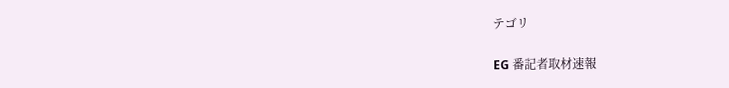テゴリ

EG 番記者取材速報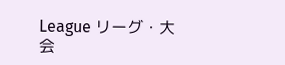League リーグ・大会